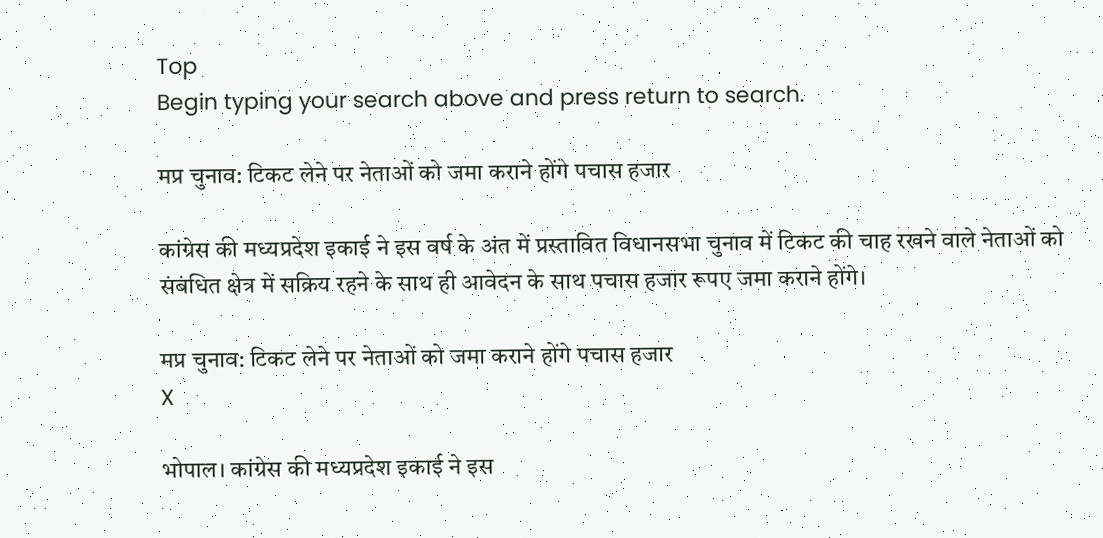Top
Begin typing your search above and press return to search.

मप्र चुनाव: टिकट लेने पर नेताओं को जमा कराने होंगे पचास हजार

कांग्रेस की मध्यप्रदेश इकाई ने इस वर्ष के अंत में प्रस्तावित विधानसभा चुनाव में टिकट की चाह रखने वाले नेताओं को संबंधित क्षेत्र में सक्रिय रहने के साथ ही आवेदन के साथ पचास हजार रूपए जमा कराने होंगे।

मप्र चुनाव: टिकट लेने पर नेताओं को जमा कराने होंगे पचास हजार
X

भोपाल। कांग्रेस की मध्यप्रदेश इकाई ने इस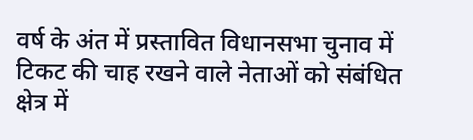वर्ष के अंत में प्रस्तावित विधानसभा चुनाव में टिकट की चाह रखने वाले नेताओं को संबंधित क्षेत्र में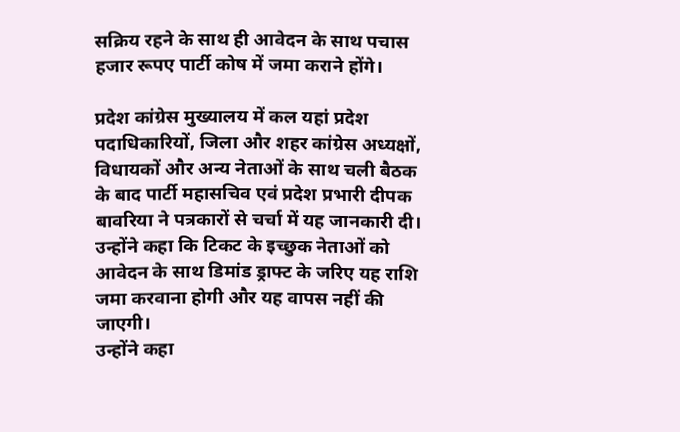सक्रिय रहने के साथ ही आवेदन के साथ पचास हजार रूपए पार्टी कोष में जमा कराने होंगे।

प्रदेश कांग्रेस मुख्यालय में कल यहां प्रदेश पदाधिकारियों, जिला और शहर कांग्रेस अध्यक्षों, विधायकों और अन्य नेताओं के साथ चली बैठक के बाद पार्टी महासचिव एवं प्रदेश प्रभारी दीपक बावरिया ने पत्रकारों से चर्चा में यह जानकारी दी। उन्होंने कहा कि टिकट के इच्छुक नेताओं को आवेदन के साथ डिमांड ड्राफ्ट के जरिए यह राशि जमा करवाना होगी और यह वापस नहीं की जाएगी।
उन्होंने कहा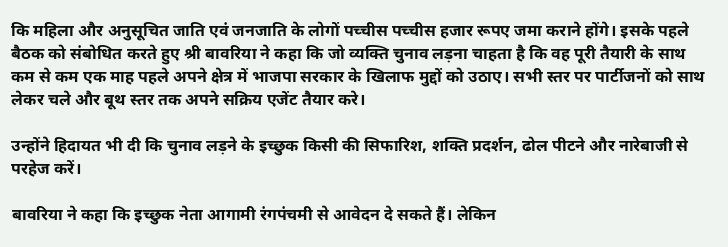कि महिला और अनुसूचित जाति एवं जनजाति के लोगों पच्चीस पच्चीस हजार रूपए जमा कराने होंगे। इसके पहले बैठक को संबोधित करते हुए श्री बावरिया ने कहा कि जो व्यक्ति चुनाव लड़ना चाहता है कि वह पूरी तैयारी के साथ कम से कम एक माह पहले अपने क्षेत्र में भाजपा सरकार के खिलाफ मुद्दों को उठाए। सभी स्तर पर पार्टीजनों को साथ लेकर चले और बूथ स्तर तक अपने सक्रिय एजेंट तैयार करे।

उन्होंने हिदायत भी दी कि चुनाव लड़ने के इच्छुक किसी की सिफारिश, शक्ति प्रदर्शन, ढोल पीटने और नारेबाजी से परहेज करें।

बावरिया ने कहा कि इच्छुक नेता आगामी रंगपंचमी से आवेदन दे सकते हैं। लेकिन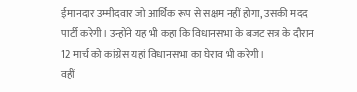ईमानदार उम्मीदवार जो आर्थिक रूप से सक्षम नहीं होगा, उसकी मदद पार्टी करेगी। उन्होंने यह भी कहा कि विधानसभा के बजट सत्र के दौरान 12 मार्च को कांग्रेस यहां विधानसभा का घेराव भी करेगी।
वहीं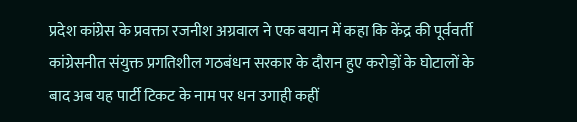प्रदेश कांग्रेस के प्रवक्ता रजनीश अग्रवाल ने एक बयान में कहा कि केंद्र की पूर्ववर्ती कांग्रेसनीत संयुक्त प्रगतिशील गठबंधन सरकार के दौरान हुए करोड़ों के घोटालों के बाद अब यह पार्टी टिकट के नाम पर धन उगाही कहीं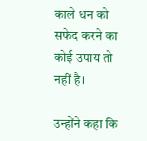काले धन को सफेद करने का कोई उपाय तो नहीं है।

उन्होंने कहा कि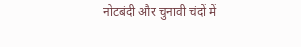नोटबंदी और चुनावी चंदों में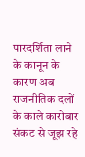पारदर्शिता लाने के कानून के कारण अब राजनीतिक दलों के काले कारोबार संकट से जूझ रहे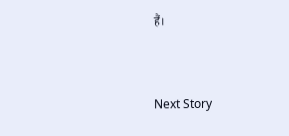हैं।


Next Story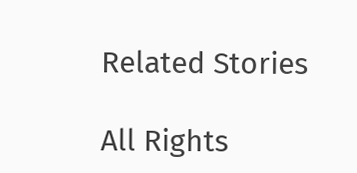Related Stories

All Rights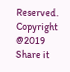Reserved. Copyright @2019
Share it